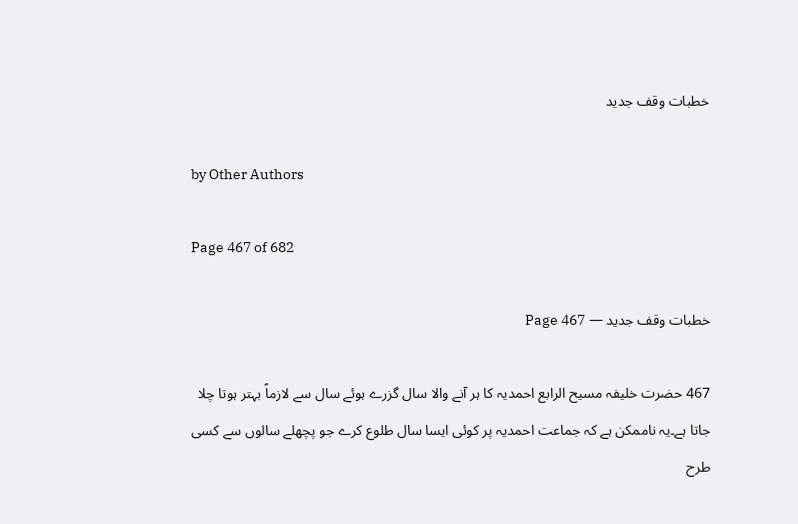خطبات وقف جدید

by Other Authors

Page 467 of 682

خطبات وقف جدید — Page 467

467 حضرت خلیفہ مسیح الرابع احمدیہ کا ہر آنے والا سال گزرے ہوئے سال سے لازماً بہتر ہوتا چلا جاتا ہے۔یہ ناممکن ہے کہ جماعت احمدیہ پر کوئی ایسا سال طلوع کرے جو پچھلے سالوں سے کسی طرح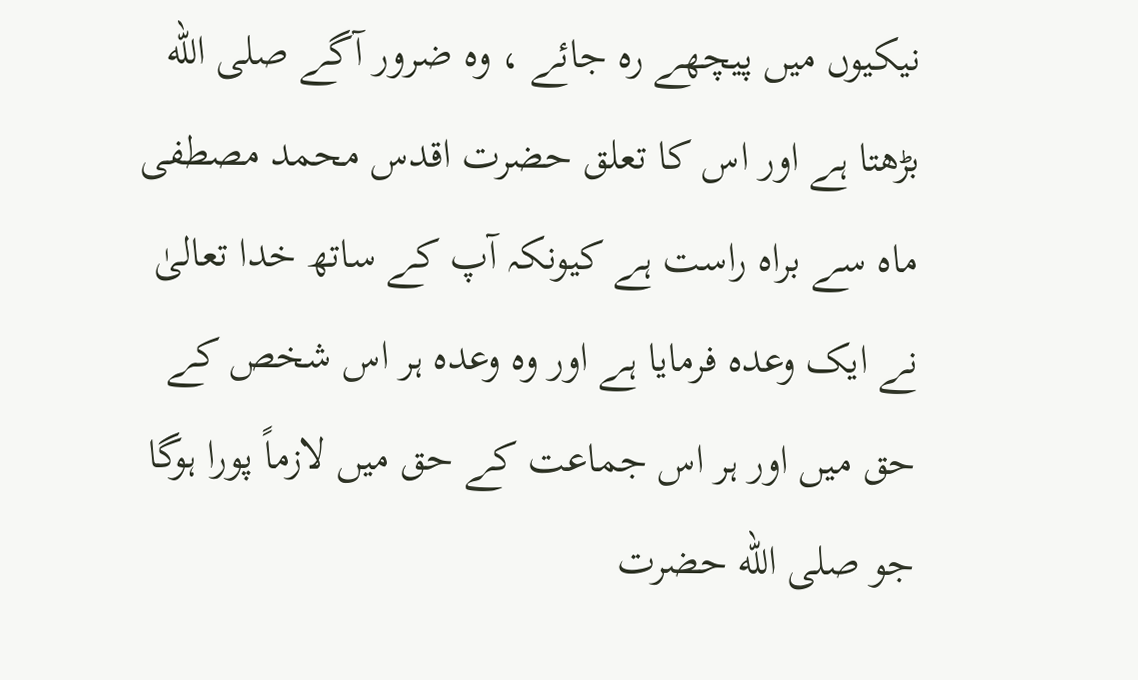نیکیوں میں پیچھے رہ جائے ، وہ ضرور آگے صلى الله بڑھتا ہے اور اس کا تعلق حضرت اقدس محمد مصطفی ماہ سے براہ راست ہے کیونکہ آپ کے ساتھ خدا تعالیٰ نے ایک وعدہ فرمایا ہے اور وہ وعدہ ہر اس شخص کے حق میں اور ہر اس جماعت کے حق میں لازماً پورا ہوگا جو صلى الله حضرت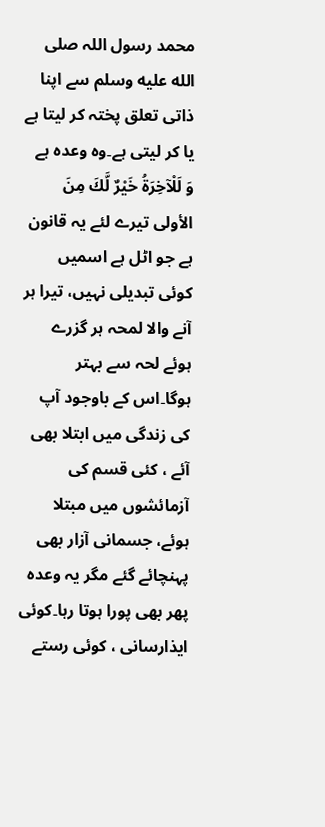محمد رسول اللہ صلى الله عليه وسلم سے اپنا ذاتی تعلق پختہ کر لیتا ہے یا کر لیتی ہے۔وہ وعدہ ہے وَ لَلْآخِرَةُ خَيْرٌ لَّكَ مِنَ الأولى تیرے لئے یہ قانون ہے جو اٹل ہے اسمیں کوئی تبدیلی نہیں، تیرا ہر آنے والا لمحہ ہر گزرے ہوئے لحہ سے بہتر ہوگا۔اس کے باوجود آپ کی زندگی میں ابتلا بھی آئے ، کئی قسم کی آزمائشوں میں مبتلا ہوئے، جسمانی آزار بھی پہنچائے گئے مگر یہ وعدہ پھر بھی پورا ہوتا رہا۔کوئی ایذارسانی ، کوئی رستے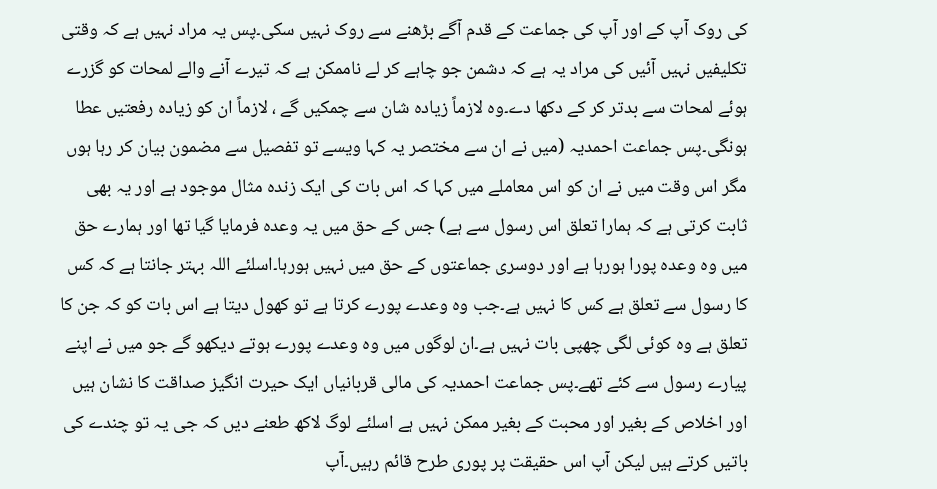کی روک آپ کے اور آپ کی جماعت کے قدم آگے بڑھنے سے روک نہیں سکی۔پس یہ مراد نہیں ہے کہ وقتی تکلیفیں نہیں آئیں کی مراد یہ ہے کہ دشمن جو چاہے کر لے ناممکن ہے کہ تیرے آنے والے لمحات کو گزرے ہوئے لمحات سے بدتر کر کے دکھا دے۔وہ لازماً زیادہ شان سے چمکیں گے ، لازماً ان کو زیادہ رفعتیں عطا ہونگی۔پس جماعت احمدیہ (میں نے ان سے مختصر یہ کہا ویسے تو تفصیل سے مضمون بیان کر رہا ہوں مگر اس وقت میں نے ان کو اس معاملے میں کہا کہ اس بات کی ایک زندہ مثال موجود ہے اور یہ بھی ثابت کرتی ہے کہ ہمارا تعلق اس رسول سے ہے) جس کے حق میں یہ وعدہ فرمایا گیا تھا اور ہمارے حق میں وہ وعدہ پورا ہورہا ہے اور دوسری جماعتوں کے حق میں نہیں ہورہا۔اسلئے اللہ بہتر جانتا ہے کہ کس کا رسول سے تعلق ہے کس کا نہیں ہے۔جب وہ وعدے پورے کرتا ہے تو کھول دیتا ہے اس بات کو کہ جن کا تعلق ہے وہ کوئی لگی چھپی بات نہیں ہے۔ان لوگوں میں وہ وعدے پورے ہوتے دیکھو گے جو میں نے اپنے پیارے رسول سے کئے تھے۔پس جماعت احمدیہ کی مالی قربانیاں ایک حیرت انگیز صداقت کا نشان ہیں اور اخلاص کے بغیر اور محبت کے بغیر ممکن نہیں ہے اسلئے لوگ لاکھ طعنے دیں کہ جی یہ تو چندے کی باتیں کرتے ہیں لیکن آپ اس حقیقت پر پوری طرح قائم رہیں۔آپ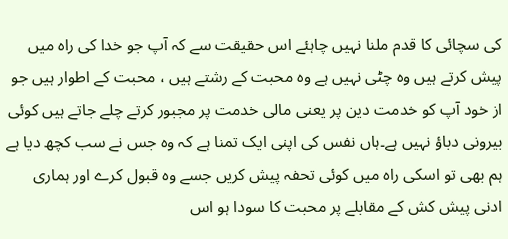کی سچائی کا قدم ملنا نہیں چاہئے اس حقیقت سے کہ آپ جو خدا کی راہ میں پیش کرتے ہیں وہ چٹی نہیں ہے وہ محبت کے رشتے ہیں ، محبت کے اطوار ہیں جو از خود آپ کو خدمت دین پر یعنی مالی خدمت پر مجبور کرتے چلے جاتے ہیں کوئی بیرونی دباؤ نہیں ہے۔ہاں نفس کی اپنی ایک تمنا ہے کہ وہ جس نے سب کچھ دیا ہے ہم بھی تو اسکی راہ میں کوئی تحفہ پیش کریں جسے وہ قبول کرے اور ہماری ادنی پیش کش کے مقابلے پر محبت کا سودا ہو اس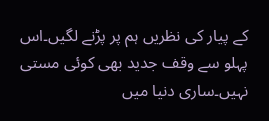کے پیار کی نظریں ہم پر پڑنے لگیں۔اس پہلو سے وقف جدید بھی کوئی مستی نہیں۔ساری دنیا میں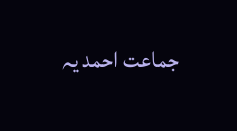جماعت احمد یہ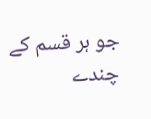جو ہر قسم کے چندے